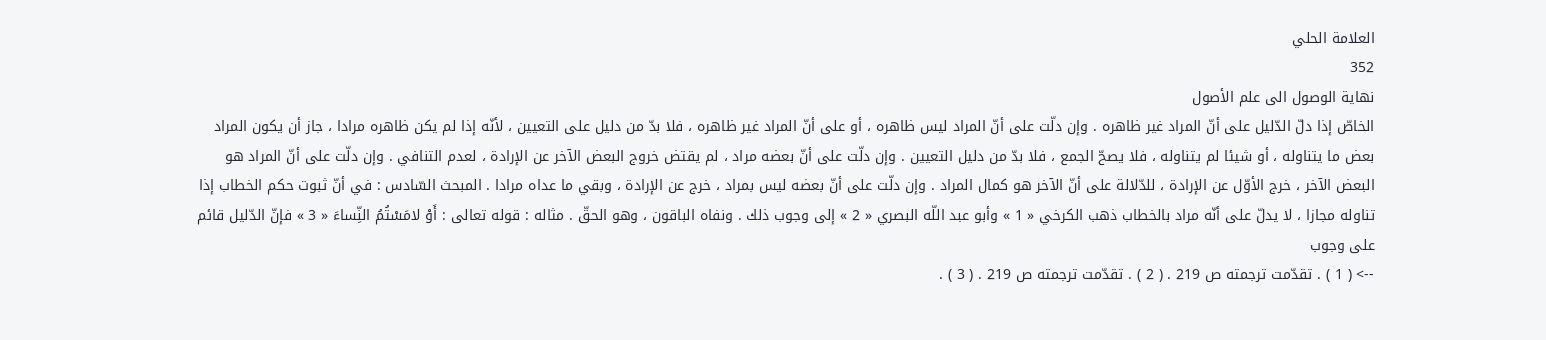العلامة الحلي
352
نهاية الوصول الى علم الأصول
الخاصّ إذا دلّ الدّليل على أنّ المراد غير ظاهره . وإن دلّت على أنّ المراد ليس ظاهره ، أو على أنّ المراد غير ظاهره ، فلا بدّ من دليل على التعيين ، لأنّه إذا لم يكن ظاهره مرادا ، جاز أن يكون المراد بعض ما يتناوله ، أو شيئا لم يتناوله ، فلا يصحّ الجمع ، فلا بدّ من دليل التعيين . وإن دلّت على أنّ بعضه مراد ، لم يقتض خروج البعض الآخر عن الإرادة ، لعدم التنافي . وإن دلّت على أنّ المراد هو البعض الآخر ، خرج الأوّل عن الإرادة ، للدّلالة على أنّ الآخر هو كمال المراد . وإن دلّت على أنّ بعضه ليس بمراد ، خرج عن الإرادة ، وبقي ما عداه مرادا . المبحث السّادس : في أنّ ثبوت حكم الخطاب إذا تناوله مجازا ، لا يدلّ على أنّه مراد بالخطاب ذهب الكرخي « 1 » وأبو عبد اللّه البصري « 2 » إلى وجوب ذلك . ونفاه الباقون ، وهو الحقّ . مثاله : قوله تعالى : أَوْ لامَسْتُمُ النِّساءَ « 3 » فإنّ الدّليل قائم على وجوب
--> ( 1 ) . تقدّمت ترجمته ص 219 . ( 2 ) . تقدّمت ترجمته ص 219 . ( 3 ) .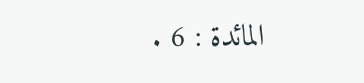المائدة : 6 .